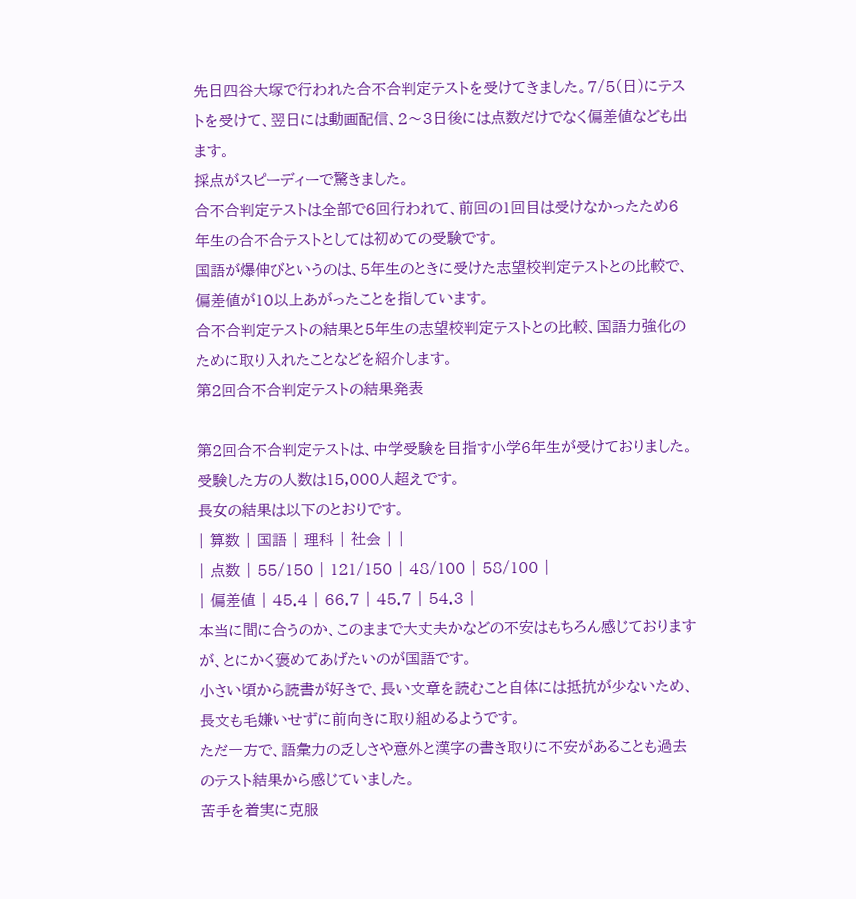先日四谷大塚で行われた合不合判定テストを受けてきました。7/5(日)にテストを受けて、翌日には動画配信、2〜3日後には点数だけでなく偏差値なども出ます。
採点がスピーディーで驚きました。
合不合判定テストは全部で6回行われて、前回の1回目は受けなかったため6年生の合不合テストとしては初めての受験です。
国語が爆伸びというのは、5年生のときに受けた志望校判定テストとの比較で、偏差値が10以上あがったことを指しています。
合不合判定テストの結果と5年生の志望校判定テストとの比較、国語力強化のために取り入れたことなどを紹介します。
第2回合不合判定テストの結果発表

第2回合不合判定テストは、中学受験を目指す小学6年生が受けておりました。受験した方の人数は15,000人超えです。
長女の結果は以下のとおりです。
| 算数 | 国語 | 理科 | 社会 | |
| 点数 | 55/150 | 121/150 | 48/100 | 58/100 |
| 偏差値 | 45.4 | 66.7 | 45.7 | 54.3 |
本当に間に合うのか、このままで大丈夫かなどの不安はもちろん感じておりますが、とにかく褒めてあげたいのが国語です。
小さい頃から読書が好きで、長い文章を読むこと自体には抵抗が少ないため、長文も毛嫌いせずに前向きに取り組めるようです。
ただ一方で、語彙力の乏しさや意外と漢字の書き取りに不安があることも過去のテスト結果から感じていました。
苦手を着実に克服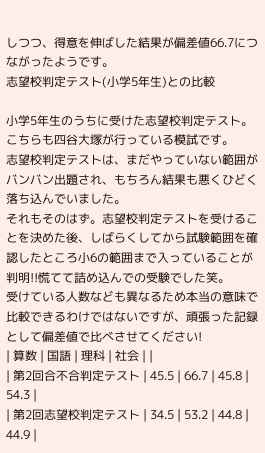しつつ、得意を伸ばした結果が偏差値66.7につながったようです。
志望校判定テスト(小学5年生)との比較

小学5年生のうちに受けた志望校判定テスト。こちらも四谷大塚が行っている模試です。
志望校判定テストは、まだやっていない範囲がバンバン出題され、もちろん結果も悪くひどく落ち込んでいました。
それもそのはず。志望校判定テストを受けることを決めた後、しばらくしてから試験範囲を確認したところ小6の範囲まで入っていることが判明!!慌てて詰め込んでの受験でした笑。
受けている人数なども異なるため本当の意味で比較できるわけではないですが、頑張った記録として偏差値で比べさせてください!
| 算数 | 国語 | 理科 | 社会 | |
| 第2回合不合判定テスト | 45.5 | 66.7 | 45.8 | 54.3 |
| 第2回志望校判定テスト | 34.5 | 53.2 | 44.8 | 44.9 |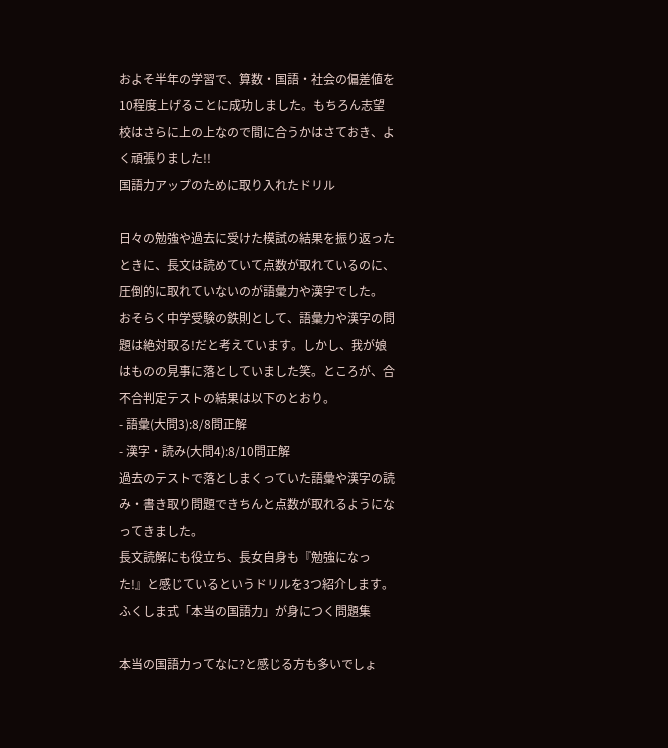およそ半年の学習で、算数・国語・社会の偏差値を10程度上げることに成功しました。もちろん志望校はさらに上の上なので間に合うかはさておき、よく頑張りました!!
国語力アップのために取り入れたドリル

日々の勉強や過去に受けた模試の結果を振り返ったときに、長文は読めていて点数が取れているのに、圧倒的に取れていないのが語彙力や漢字でした。
おそらく中学受験の鉄則として、語彙力や漢字の問題は絶対取る!だと考えています。しかし、我が娘はものの見事に落としていました笑。ところが、合不合判定テストの結果は以下のとおり。
- 語彙(大問3):8/8問正解
- 漢字・読み(大問4):8/10問正解
過去のテストで落としまくっていた語彙や漢字の読み・書き取り問題できちんと点数が取れるようになってきました。
長文読解にも役立ち、長女自身も『勉強になった!』と感じているというドリルを3つ紹介します。
ふくしま式「本当の国語力」が身につく問題集

本当の国語力ってなに?と感じる方も多いでしょ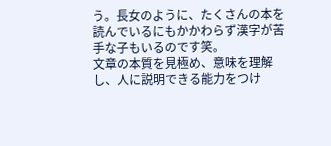う。長女のように、たくさんの本を読んでいるにもかかわらず漢字が苦手な子もいるのです笑。
文章の本質を見極め、意味を理解し、人に説明できる能力をつけ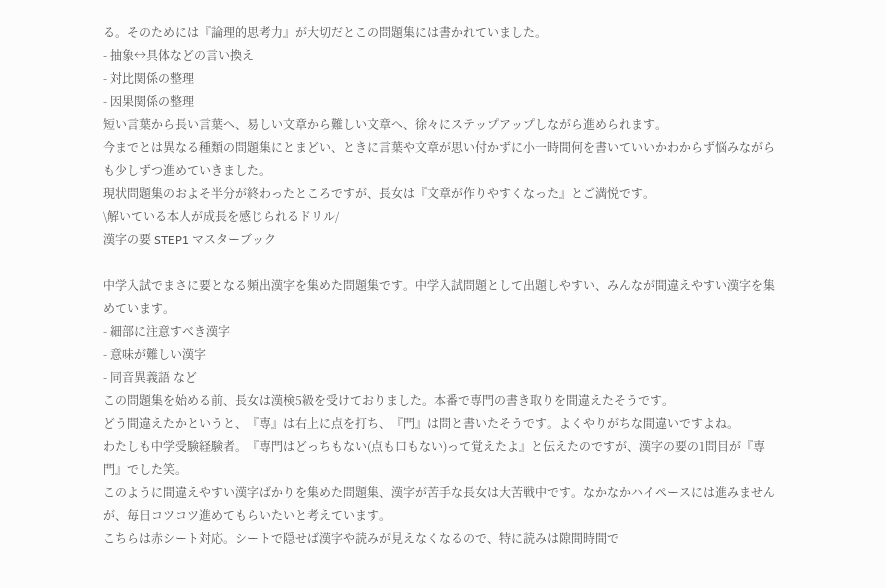る。そのためには『論理的思考力』が大切だとこの問題集には書かれていました。
- 抽象↔具体などの言い換え
- 対比関係の整理
- 因果関係の整理
短い言葉から長い言葉へ、易しい文章から難しい文章へ、徐々にステップアップしながら進められます。
今までとは異なる種類の問題集にとまどい、ときに言葉や文章が思い付かずに小一時間何を書いていいかわからず悩みながらも少しずつ進めていきました。
現状問題集のおよそ半分が終わったところですが、長女は『文章が作りやすくなった』とご満悦です。
\解いている本人が成長を感じられるドリル/
漢字の要 STEP1 マスターブック

中学入試でまさに要となる頻出漢字を集めた問題集です。中学入試問題として出題しやすい、みんなが間違えやすい漢字を集めています。
- 細部に注意すべき漢字
- 意味が難しい漢字
- 同音異義語 など
この問題集を始める前、長女は漢検5級を受けておりました。本番で専門の書き取りを間違えたそうです。
どう間違えたかというと、『専』は右上に点を打ち、『門』は問と書いたそうです。よくやりがちな間違いですよね。
わたしも中学受験経験者。『専門はどっちもない(点も口もない)って覚えたよ』と伝えたのですが、漢字の要の1問目が『専門』でした笑。
このように間違えやすい漢字ばかりを集めた問題集、漢字が苦手な長女は大苦戦中です。なかなかハイペースには進みませんが、毎日コツコツ進めてもらいたいと考えています。
こちらは赤シート対応。シートで隠せば漢字や読みが見えなくなるので、特に読みは隙間時間で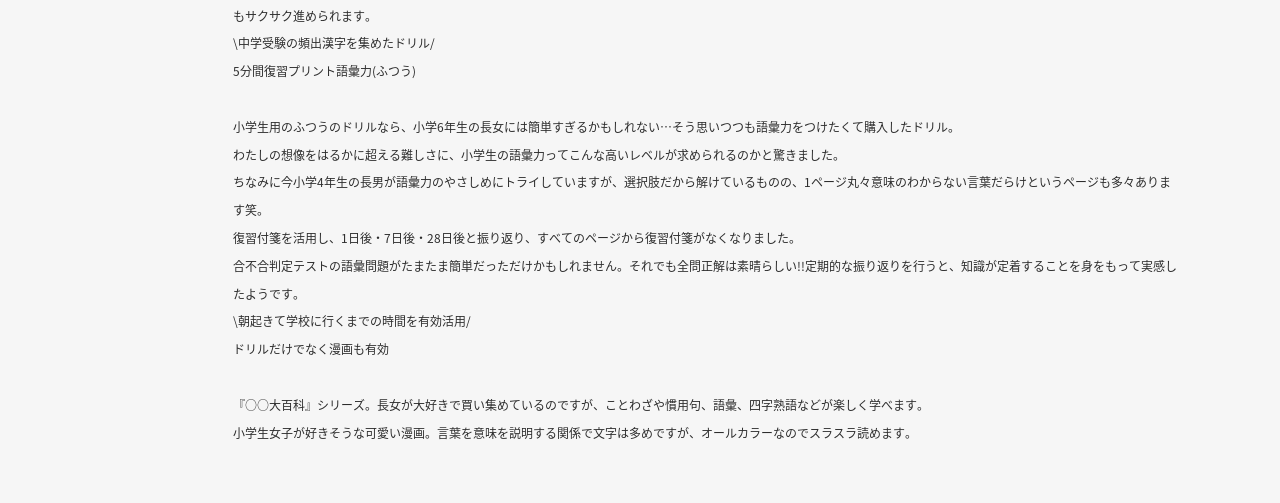もサクサク進められます。
\中学受験の頻出漢字を集めたドリル/
5分間復習プリント語彙力(ふつう)

小学生用のふつうのドリルなら、小学6年生の長女には簡単すぎるかもしれない…そう思いつつも語彙力をつけたくて購入したドリル。
わたしの想像をはるかに超える難しさに、小学生の語彙力ってこんな高いレベルが求められるのかと驚きました。
ちなみに今小学4年生の長男が語彙力のやさしめにトライしていますが、選択肢だから解けているものの、1ページ丸々意味のわからない言葉だらけというページも多々あります笑。
復習付箋を活用し、1日後・7日後・28日後と振り返り、すべてのページから復習付箋がなくなりました。
合不合判定テストの語彙問題がたまたま簡単だっただけかもしれません。それでも全問正解は素晴らしい!!定期的な振り返りを行うと、知識が定着することを身をもって実感したようです。
\朝起きて学校に行くまでの時間を有効活用/
ドリルだけでなく漫画も有効

『○○大百科』シリーズ。長女が大好きで買い集めているのですが、ことわざや慣用句、語彙、四字熟語などが楽しく学べます。
小学生女子が好きそうな可愛い漫画。言葉を意味を説明する関係で文字は多めですが、オールカラーなのでスラスラ読めます。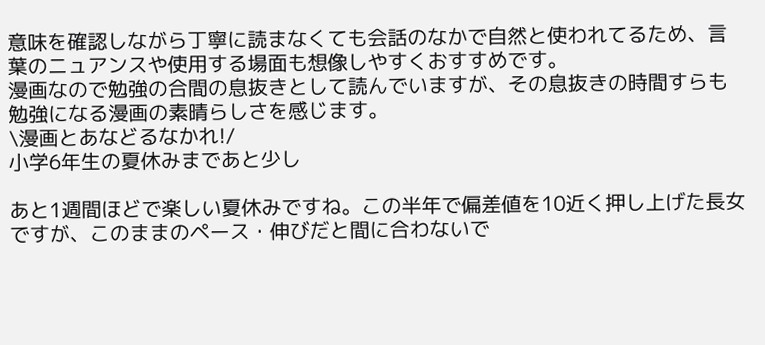意味を確認しながら丁寧に読まなくても会話のなかで自然と使われてるため、言葉のニュアンスや使用する場面も想像しやすくおすすめです。
漫画なので勉強の合間の息抜きとして読んでいますが、その息抜きの時間すらも勉強になる漫画の素晴らしさを感じます。
\漫画とあなどるなかれ!/
小学6年生の夏休みまであと少し

あと1週間ほどで楽しい夏休みですね。この半年で偏差値を10近く押し上げた長女ですが、このままのペース・伸びだと間に合わないで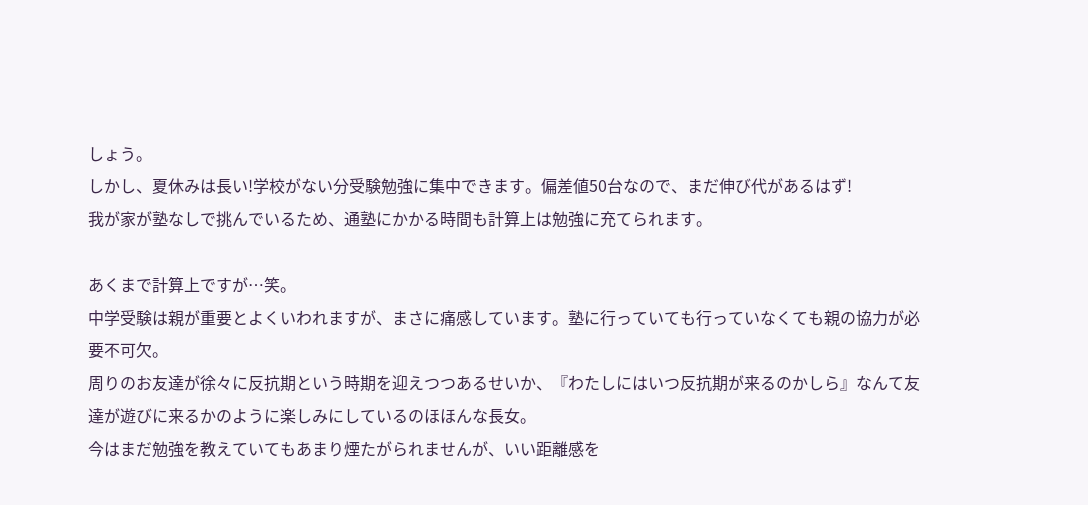しょう。
しかし、夏休みは長い!学校がない分受験勉強に集中できます。偏差値50台なので、まだ伸び代があるはず!
我が家が塾なしで挑んでいるため、通塾にかかる時間も計算上は勉強に充てられます。

あくまで計算上ですが…笑。
中学受験は親が重要とよくいわれますが、まさに痛感しています。塾に行っていても行っていなくても親の協力が必要不可欠。
周りのお友達が徐々に反抗期という時期を迎えつつあるせいか、『わたしにはいつ反抗期が来るのかしら』なんて友達が遊びに来るかのように楽しみにしているのほほんな長女。
今はまだ勉強を教えていてもあまり煙たがられませんが、いい距離感を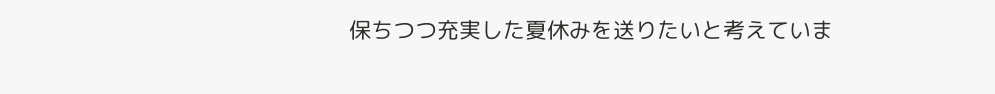保ちつつ充実した夏休みを送りたいと考えていま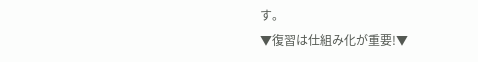す。
▼復習は仕組み化が重要!▼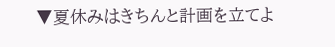▼夏休みはきちんと計画を立てよ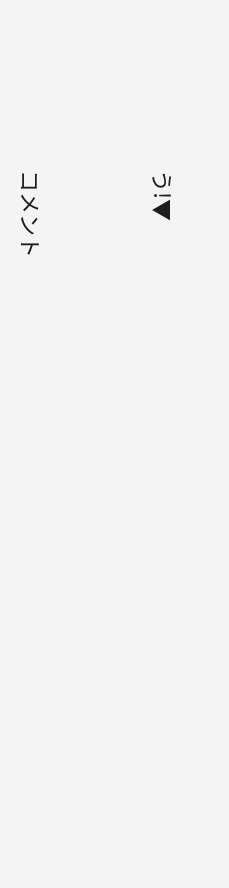う!▼




コメント